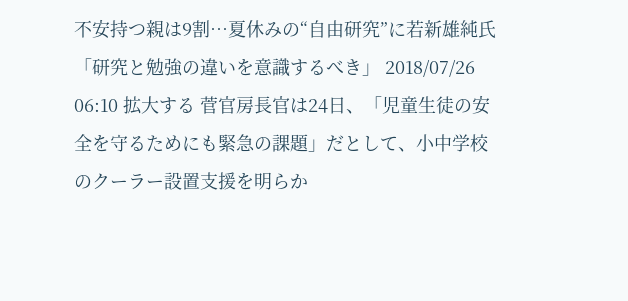不安持つ親は9割…夏休みの“自由研究”に若新雄純氏「研究と勉強の違いを意識するべき」 2018/07/26 06:10 拡大する 菅官房長官は24日、「児童生徒の安全を守るためにも緊急の課題」だとして、小中学校のクーラー設置支援を明らか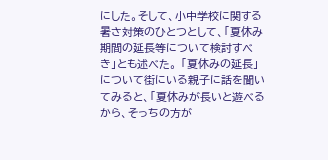にした。そして、小中学校に関する暑さ対策のひとつとして、「夏休み期間の延長等について検討すべき」とも述べた。 「夏休みの延長」について街にいる親子に話を聞いてみると、「夏休みが長いと遊べるから、そっちの方が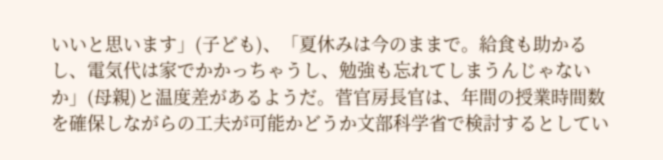いいと思います」(子ども)、「夏休みは今のままで。給食も助かるし、電気代は家でかかっちゃうし、勉強も忘れてしまうんじゃないか」(母親)と温度差があるようだ。菅官房長官は、年間の授業時間数を確保しながらの工夫が可能かどうか文部科学省で検討するとしてい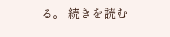る。 続きを読む